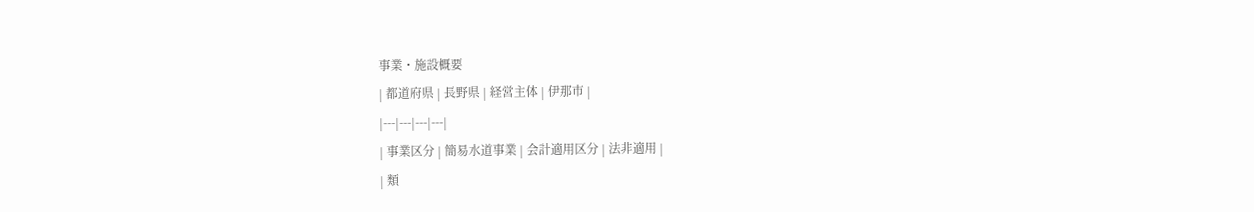事業・施設概要
| 都道府県 | 長野県 | 経営主体 | 伊那市 |
|---|---|---|---|
| 事業区分 | 簡易水道事業 | 会計適用区分 | 法非適用 |
| 類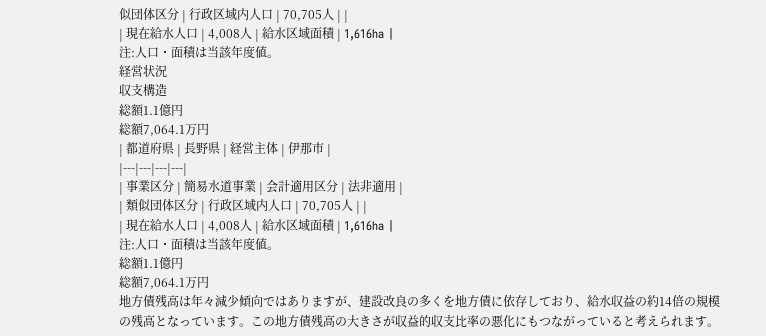似団体区分 | 行政区域内人口 | 70,705人 | |
| 現在給水人口 | 4,008人 | 給水区域面積 | 1,616ha |
注:人口・面積は当該年度値。
経営状況
収支構造
総額1.1億円
総額7,064.1万円
| 都道府県 | 長野県 | 経営主体 | 伊那市 |
|---|---|---|---|
| 事業区分 | 簡易水道事業 | 会計適用区分 | 法非適用 |
| 類似団体区分 | 行政区域内人口 | 70,705人 | |
| 現在給水人口 | 4,008人 | 給水区域面積 | 1,616ha |
注:人口・面積は当該年度値。
総額1.1億円
総額7,064.1万円
地方債残高は年々減少傾向ではありますが、建設改良の多くを地方債に依存しており、給水収益の約14倍の規模の残高となっています。この地方債残高の大きさが収益的収支比率の悪化にもつながっていると考えられます。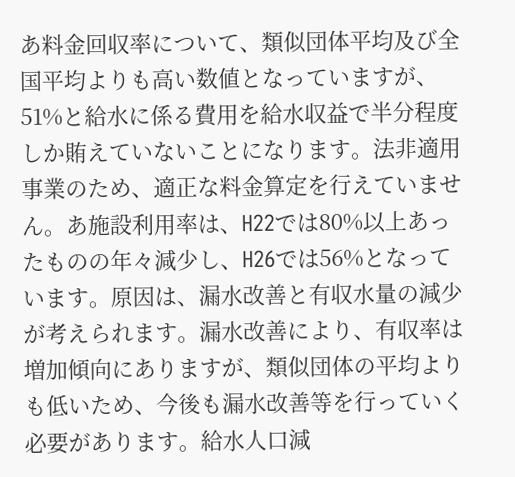あ料金回収率について、類似団体平均及び全国平均よりも高い数値となっていますが、51%と給水に係る費用を給水収益で半分程度しか賄えていないことになります。法非適用事業のため、適正な料金算定を行えていません。あ施設利用率は、H22では80%以上あったものの年々減少し、H26では56%となっています。原因は、漏水改善と有収水量の減少が考えられます。漏水改善により、有収率は増加傾向にありますが、類似団体の平均よりも低いため、今後も漏水改善等を行っていく必要があります。給水人口減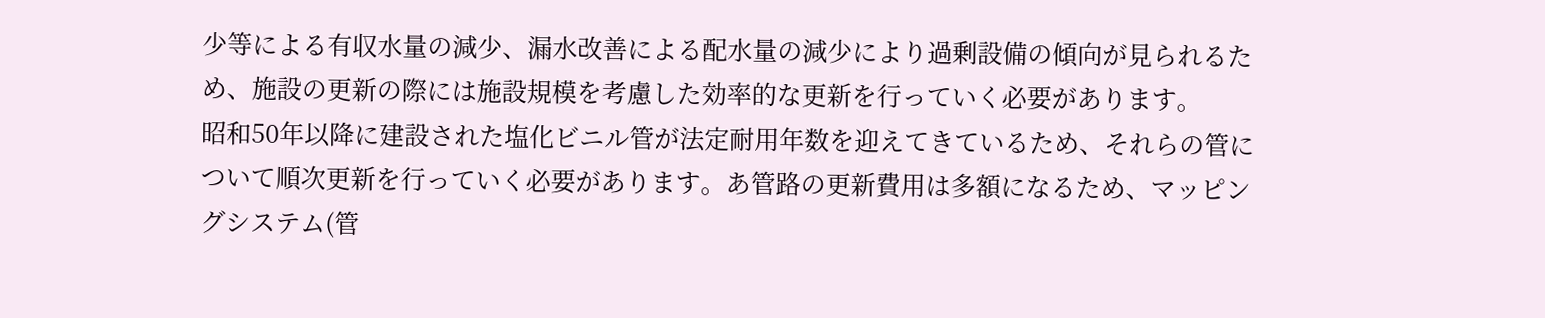少等による有収水量の減少、漏水改善による配水量の減少により過剰設備の傾向が見られるため、施設の更新の際には施設規模を考慮した効率的な更新を行っていく必要があります。
昭和50年以降に建設された塩化ビニル管が法定耐用年数を迎えてきているため、それらの管について順次更新を行っていく必要があります。あ管路の更新費用は多額になるため、マッピングシステム(管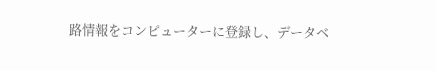路情報をコンピューターに登録し、データベ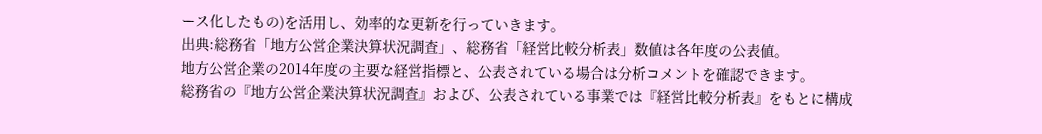ース化したもの)を活用し、効率的な更新を行っていきます。
出典:総務省「地方公営企業決算状況調査」、総務省「経営比較分析表」数値は各年度の公表値。
地方公営企業の2014年度の主要な経営指標と、公表されている場合は分析コメントを確認できます。
総務省の『地方公営企業決算状況調査』および、公表されている事業では『経営比較分析表』をもとに構成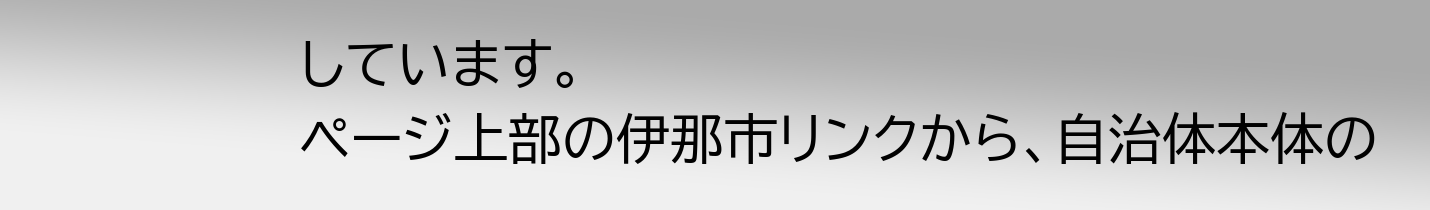しています。
ページ上部の伊那市リンクから、自治体本体の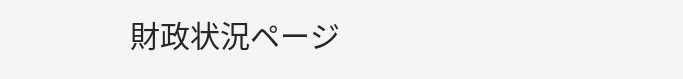財政状況ページ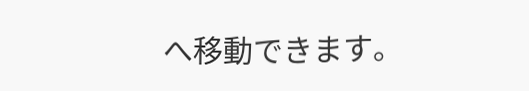へ移動できます。